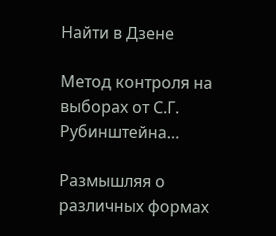Найти в Дзене

Метод контроля на выборах от С.Г. Рубинштейна…

Размышляя о различных формах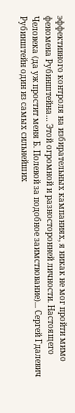эффективного контроля на избирательных кампаниях, я никак не мог пройти мимо феномена Рубинштейна… Этой огромной и разносторонней личности. Настоящего Человека (да уж простит меня Б. Полевой за подобное заимствование)... Сергей Гдалевич Рубинштейн один из самых сильнейших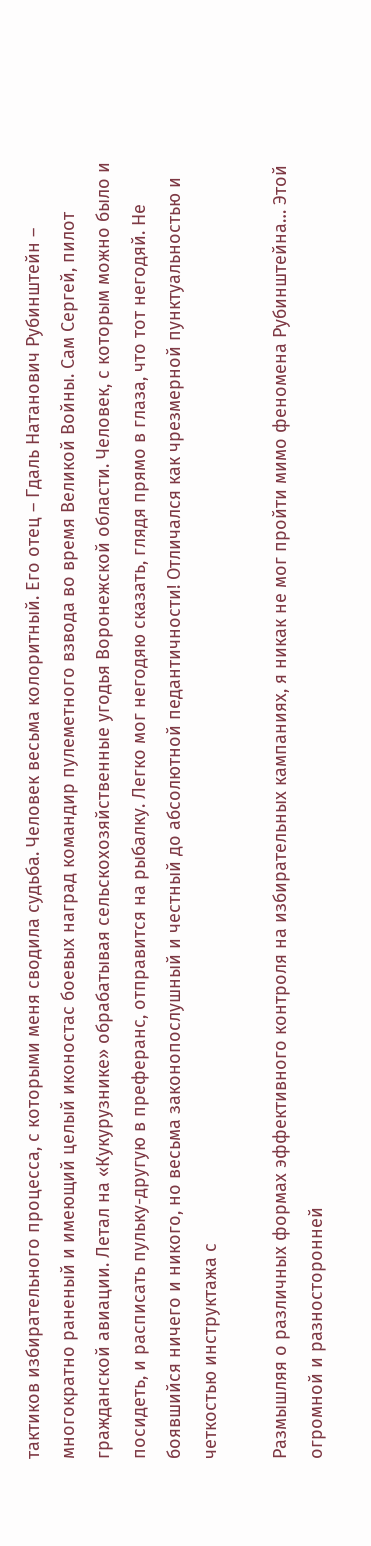тактиков избирательного процесса, с которыми меня сводила судьба. Человек весьма колоритный. Его отец – Гдаль Натанович Рубинштейн – многократно раненый и имеющий целый иконостас боевых наград командир пулеметного взвода во время Великой Войны. Сам Сергей, пилот гражданской авиации. Летал на «Кукурузнике» обрабатывая сельскохозяйственные угодья Воронежской области. Человек, с которым можно было и посидеть, и расписать пульку-другую в преферанс, отправится на рыбалку. Легко мог негодяю сказать, глядя прямо в глаза, что тот негодяй. Не боявшийся ничего и никого, но весьма законопослушный и честный до абсолютной педантичности! Отличался как чрезмерной пунктуальностью и четкостью инструктажа с

Размышляя о различных формах эффективного контроля на избирательных кампаниях, я никак не мог пройти мимо феномена Рубинштейна… Этой огромной и разносторонней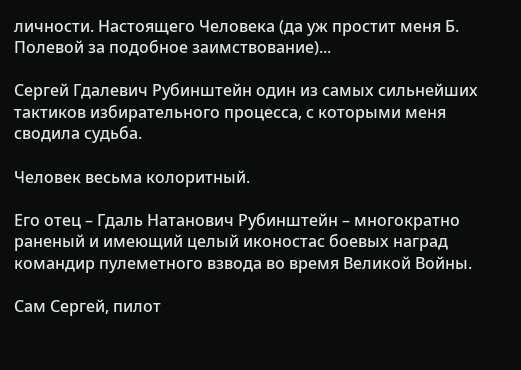личности. Настоящего Человека (да уж простит меня Б. Полевой за подобное заимствование)...

Сергей Гдалевич Рубинштейн один из самых сильнейших тактиков избирательного процесса, с которыми меня сводила судьба.

Человек весьма колоритный.

Его отец – Гдаль Натанович Рубинштейн – многократно раненый и имеющий целый иконостас боевых наград командир пулеметного взвода во время Великой Войны.

Сам Сергей, пилот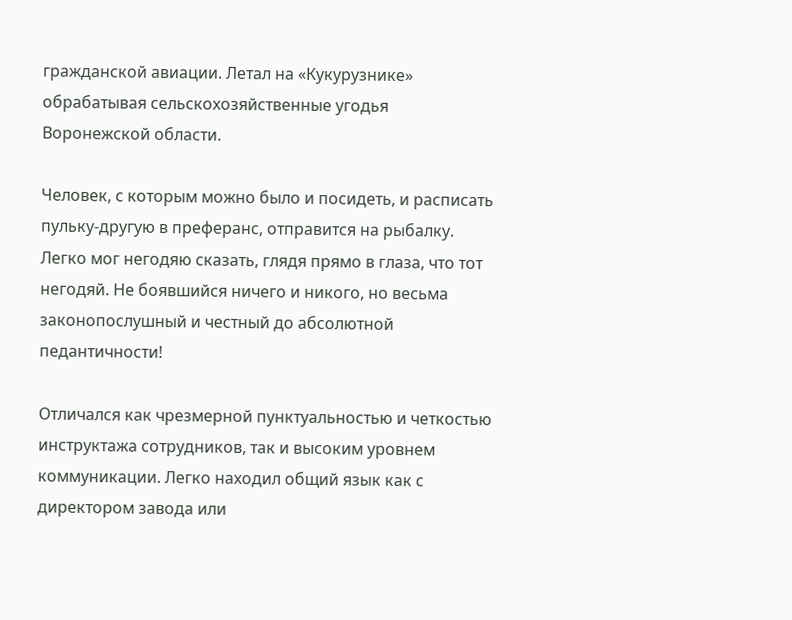гражданской авиации. Летал на «Кукурузнике» обрабатывая сельскохозяйственные угодья Воронежской области.

Человек, с которым можно было и посидеть, и расписать пульку-другую в преферанс, отправится на рыбалку. Легко мог негодяю сказать, глядя прямо в глаза, что тот негодяй. Не боявшийся ничего и никого, но весьма законопослушный и честный до абсолютной педантичности!

Отличался как чрезмерной пунктуальностью и четкостью инструктажа сотрудников, так и высоким уровнем коммуникации. Легко находил общий язык как с директором завода или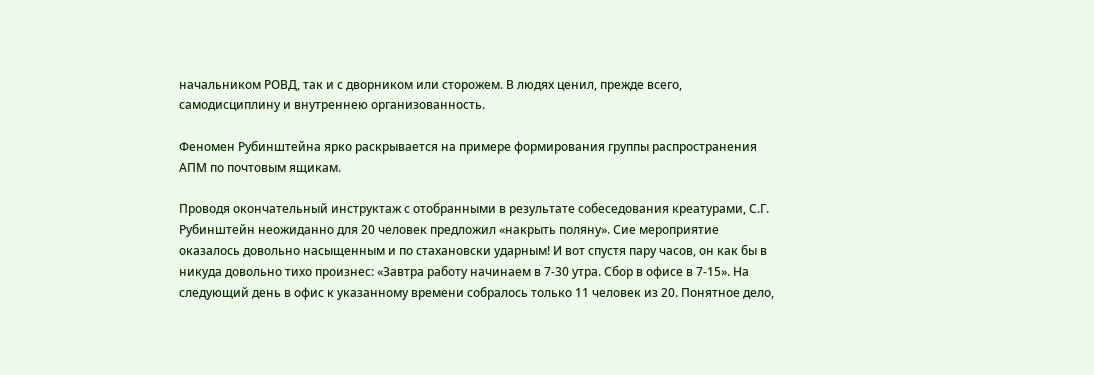начальником РОВД, так и с дворником или сторожем. В людях ценил, прежде всего, самодисциплину и внутреннею организованность.

Феномен Рубинштейна ярко раскрывается на примере формирования группы распространения АПМ по почтовым ящикам.

Проводя окончательный инструктаж с отобранными в результате собеседования креатурами, С.Г. Рубинштейн неожиданно для 20 человек предложил «накрыть поляну». Сие мероприятие оказалось довольно насыщенным и по стахановски ударным! И вот спустя пару часов, он как бы в никуда довольно тихо произнес: «Завтра работу начинаем в 7-30 утра. Сбор в офисе в 7-15». На следующий день в офис к указанному времени собралось только 11 человек из 20. Понятное дело,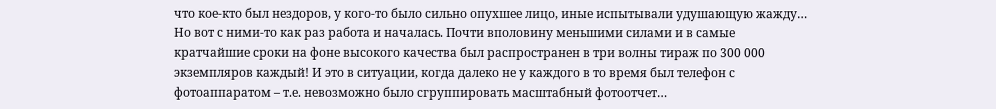что кое-кто был нездоров, у кого-то было сильно опухшее лицо, иные испытывали удушающую жажду… Но вот с ними-то как раз работа и началась. Почти вполовину меньшими силами и в самые кратчайшие сроки на фоне высокого качества был распространен в три волны тираж по 300 000 экземпляров каждый! И это в ситуации, когда далеко не у каждого в то время был телефон с фотоаппаратом – т.е. невозможно было сгруппировать масштабный фотоотчет…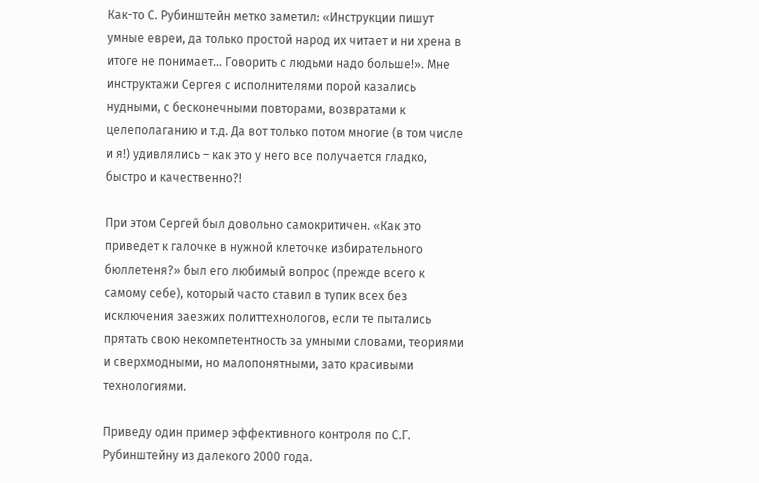Как-то С. Рубинштейн метко заметил: «Инструкции пишут умные евреи, да только простой народ их читает и ни хрена в итоге не понимает… Говорить с людьми надо больше!». Мне инструктажи Сергея с исполнителями порой казались нудными, с бесконечными повторами, возвратами к целеполаганию и т.д. Да вот только потом многие (в том числе и я!) удивлялись – как это у него все получается гладко, быстро и качественно?!

При этом Сергей был довольно самокритичен. «Как это приведет к галочке в нужной клеточке избирательного бюллетеня?» был его любимый вопрос (прежде всего к самому себе), который часто ставил в тупик всех без исключения заезжих политтехнологов, если те пытались прятать свою некомпетентность за умными словами, теориями и сверхмодными, но малопонятными, зато красивыми технологиями.

Приведу один пример эффективного контроля по С.Г. Рубинштейну из далекого 2000 года.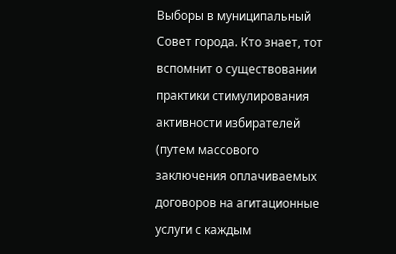Выборы в муниципальный Совет города. Кто знает, тот вспомнит о существовании практики стимулирования активности избирателей (путем массового заключения оплачиваемых договоров на агитационные услуги с каждым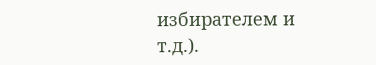избирателем и т.д.).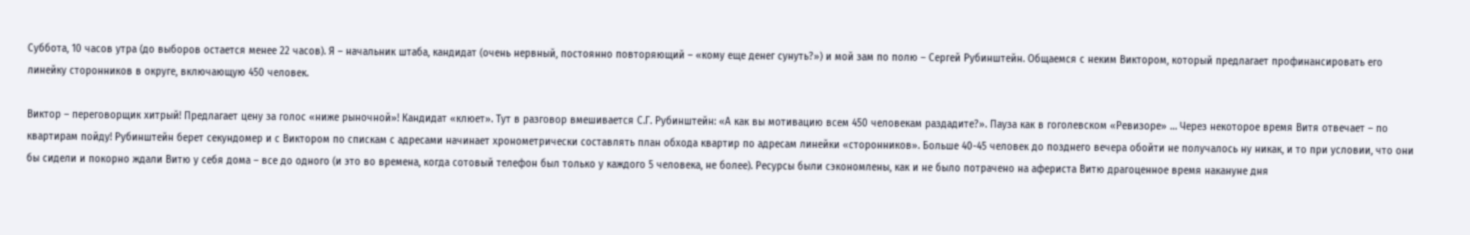Суббота, 10 часов утра (до выборов остается менее 22 часов). Я – начальник штаба, кандидат (очень нервный, постоянно повторяющий – «кому еще денег сунуть?») и мой зам по полю – Сергей Рубинштейн. Общаемся с неким Виктором, который предлагает профинансировать его линейку сторонников в округе, включающую 450 человек.

Виктор – переговорщик хитрый! Предлагает цену за голос «ниже рыночной»! Кандидат «клюет». Тут в разговор вмешивается С.Г. Рубинштейн: «А как вы мотивацию всем 450 человекам раздадите?». Пауза как в гоголевском «Ревизоре» … Через некоторое время Витя отвечает – по квартирам пойду! Рубинштейн берет секундомер и с Виктором по спискам с адресами начинает хронометрически составлять план обхода квартир по адресам линейки «сторонников». Больше 40-45 человек до позднего вечера обойти не получалось ну никак, и то при условии, что они бы сидели и покорно ждали Витю у себя дома – все до одного (и это во времена, когда сотовый телефон был только у каждого 5 человека, не более). Ресурсы были сэкономлены, как и не было потрачено на афериста Витю драгоценное время накануне дня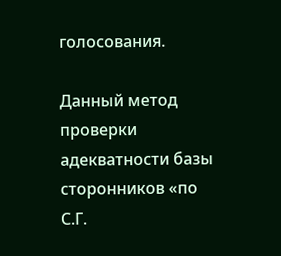голосования.

Данный метод проверки адекватности базы сторонников «по С.Г.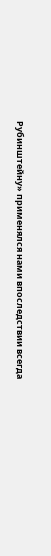Рубинштейну» применялся нами впоследствии всегда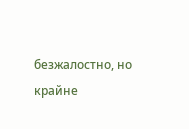безжалостно, но крайне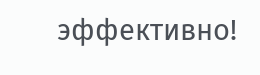эффективно!